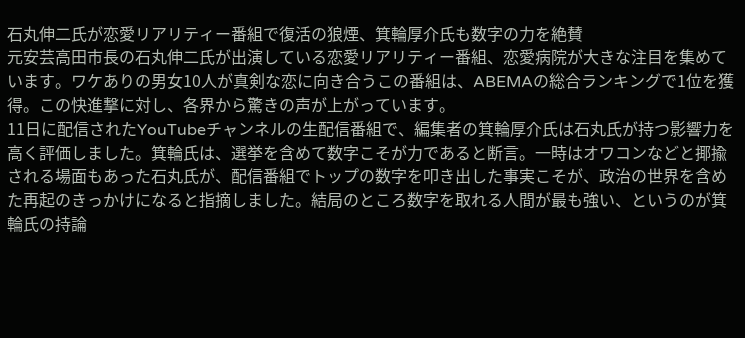石丸伸二氏が恋愛リアリティー番組で復活の狼煙、箕輪厚介氏も数字の力を絶賛
元安芸高田市長の石丸伸二氏が出演している恋愛リアリティー番組、恋愛病院が大きな注目を集めています。ワケありの男女10人が真剣な恋に向き合うこの番組は、ABEMAの総合ランキングで1位を獲得。この快進撃に対し、各界から驚きの声が上がっています。
11日に配信されたYouTubeチャンネルの生配信番組で、編集者の箕輪厚介氏は石丸氏が持つ影響力を高く評価しました。箕輪氏は、選挙を含めて数字こそが力であると断言。一時はオワコンなどと揶揄される場面もあった石丸氏が、配信番組でトップの数字を叩き出した事実こそが、政治の世界を含めた再起のきっかけになると指摘しました。結局のところ数字を取れる人間が最も強い、というのが箕輪氏の持論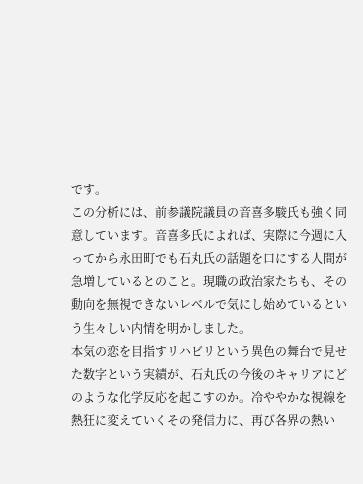です。
この分析には、前参議院議員の音喜多駿氏も強く同意しています。音喜多氏によれば、実際に今週に入ってから永田町でも石丸氏の話題を口にする人間が急増しているとのこと。現職の政治家たちも、その動向を無視できないレベルで気にし始めているという生々しい内情を明かしました。
本気の恋を目指すリハビリという異色の舞台で見せた数字という実績が、石丸氏の今後のキャリアにどのような化学反応を起こすのか。冷ややかな視線を熱狂に変えていくその発信力に、再び各界の熱い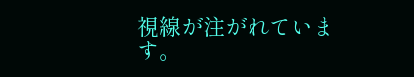視線が注がれています。